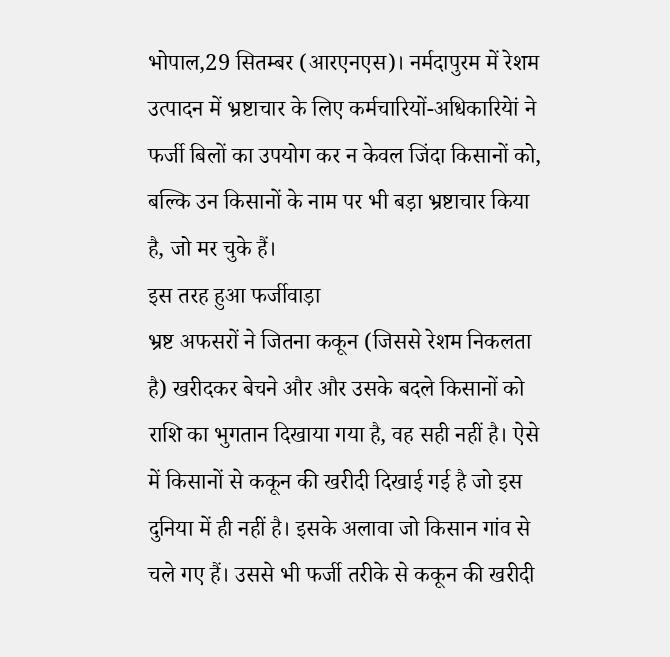भोपाल,29 सितम्बर (आरएनएस)। नर्मदापुरम में रेशम उत्पादन में भ्रष्टाचार के लिए कर्मचारियों-अधिकारियेां ने फर्जी बिलों का उपयोग कर न केवल जिंदा किसानों को, बल्कि उन किसानों के नाम पर भी बड़ा भ्रष्टाचार किया है, जो मर चुके हैं।
इस तरह हुआ फर्जीवाड़ा
भ्रष्ट अफसरों ने जितना ककून (जिससे रेशम निकलता है) खरीदकर बेचने और और उसके बदले किसानों को राशि का भुगतान दिखाया गया है, वह सही नहीं है। ऐसे में किसानों से ककून की खरीदी दिखाई गई है जो इस दुनिया में ही नहीं है। इसके अलावा जो किसान गांव से चले गए हैं। उससे भी फर्जी तरीके से ककून की खरीदी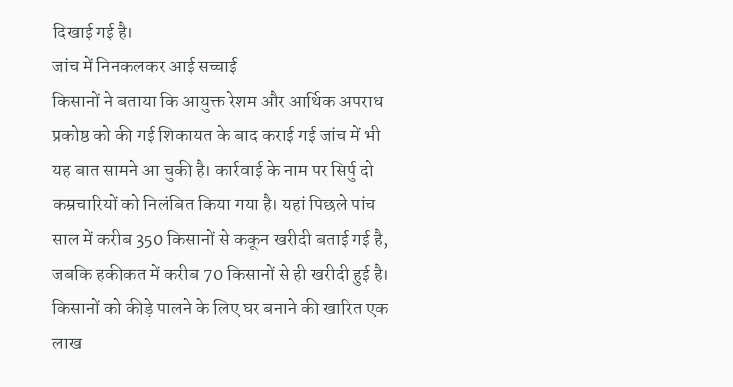दिखाई गई है।
जांच में निनकलकर आई सच्चाई
किसानों ने बताया कि आयुक्त रेशम और आर्थिक अपराध प्रकोष्ठ को की गई शिकायत के बाद कराई गई जांच में भी यह बात सामने आ चुकी है। कार्रवाई के नाम पर सिर्पु दो कम्रचारियों को निलंबित किया गया है। यहां पिछले पांच साल में करीब 350 किसानों से ककून खरीदी बताई गई है, जबकि हकीकत में करीब 70 किसानों से ही खरीदी हुई है। किसानों को कीड़े पालने के लिए घर बनाने की खारित एक लाख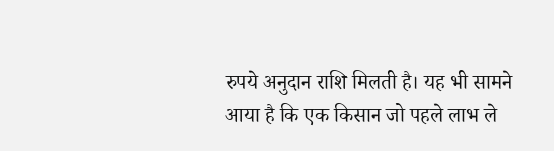रुपये अनुदान राशि मिलती है। यह भी सामने आया है कि एक किसान जो पहले लाभ ले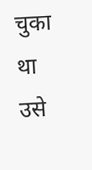चुका था उसे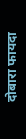दोबारा फायदा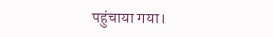पहुंचाया गया।